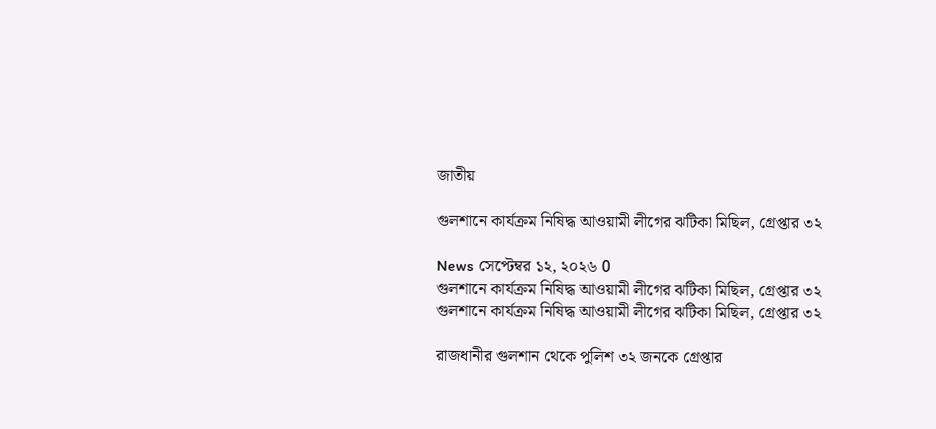জাতীয়

গুলশানে কার্যক্রম নিষিদ্ধ আওয়ামী লীগের ঝটিকা মিছিল, গ্রেপ্তার ৩২

News সেপ্টেম্বর ১২, ২০২৬ 0
গুলশানে কার্যক্রম নিষিদ্ধ আওয়ামী লীগের ঝটিকা মিছিল, গ্রেপ্তার ৩২
গুলশানে কার্যক্রম নিষিদ্ধ আওয়ামী লীগের ঝটিকা মিছিল, গ্রেপ্তার ৩২

রাজধানীর গুলশান থেকে পুলিশ ৩২ জনকে গ্রেপ্তার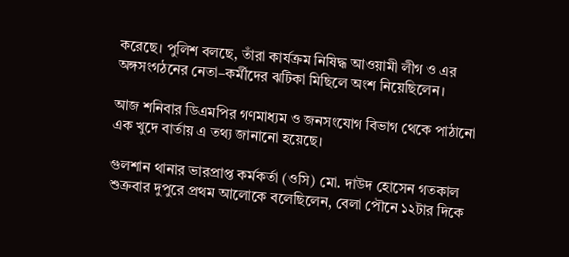করেছে। পুলিশ বলছে, তাঁরা কার্যক্রম নিষিদ্ধ আওয়ামী লীগ ও এর অঙ্গসংগঠনের নেতা–কর্মীদের ঝটিকা মিছিলে অংশ নিয়েছিলেন।

আজ শনিবার ডিএমপির গণমাধ্যম ও জনসংযোগ বিভাগ থেকে পাঠানো এক খুদে বার্তায় এ তথ্য জানানো হয়েছে।

গুলশান থানার ভারপ্রাপ্ত কর্মকর্তা (ওসি) মো. দাউদ হোসেন গতকাল শুক্রবার দুপুরে প্রথম আলোকে বলেছিলেন, বেলা পৌনে ১২টার দিকে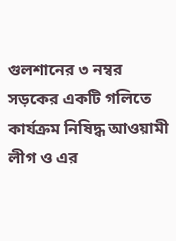গুলশানের ৩ নম্বর সড়কের একটি গলিতে কার্যক্রম নিষিদ্ধ আওয়ামী লীগ ও এর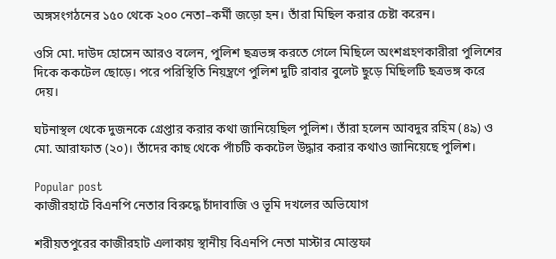অঙ্গসংগঠনের ১৫০ থেকে ২০০ নেতা–কর্মী জড়ো হন। তাঁরা মিছিল করার চেষ্টা করেন।

ওসি মো. দাউদ হোসেন আরও বলেন, পুলিশ ছত্রভঙ্গ করতে গেলে মিছিলে অংশগ্রহণকারীরা পুলিশের দিকে ককটেল ছোড়ে। পরে পরিস্থিতি নিয়ন্ত্রণে পুলিশ দুটি রাবার বুলেট ছুড়ে মিছিলটি ছত্রভঙ্গ করে দেয়।

ঘটনাস্থল থেকে দুজনকে গ্রেপ্তার করার কথা জানিয়েছিল পুলিশ। তাঁরা হলেন আবদুর রহিম (৪৯) ও মো. আরাফাত (২০)। তাঁদের কাছ থেকে পাঁচটি ককটেল উদ্ধার করার কথাও জানিয়েছে পুলিশ।

Popular post
কাজীরহাটে বিএনপি নেতার বিরুদ্ধে চাঁদাবাজি ও ভূমি দখলের অভিযোগ

শরীয়তপুরের কাজীরহাট এলাকায় স্থানীয় বিএনপি নেতা মাস্টার মোস্তফা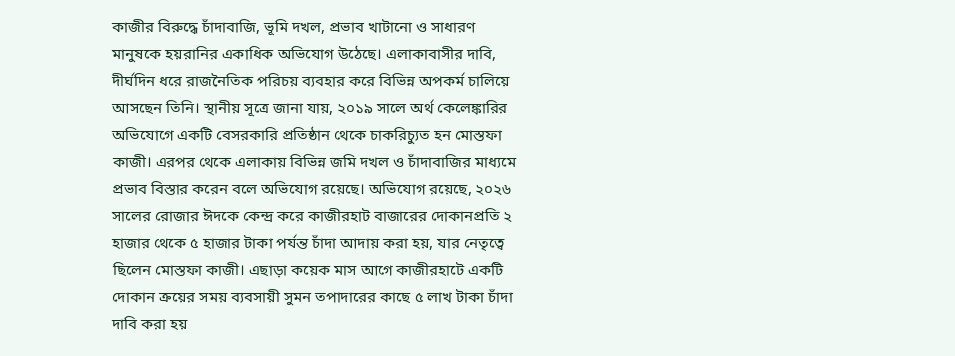কাজীর বিরুদ্ধে চাঁদাবাজি, ভূমি দখল, প্রভাব খাটানো ও সাধারণ মানুষকে হয়রানির একাধিক অভিযোগ উঠেছে। এলাকাবাসীর দাবি, দীর্ঘদিন ধরে রাজনৈতিক পরিচয় ব্যবহার করে বিভিন্ন অপকর্ম চালিয়ে আসছেন তিনি। স্থানীয় সূত্রে জানা যায়, ২০১৯ সালে অর্থ কেলেঙ্কারির অভিযোগে একটি বেসরকারি প্রতিষ্ঠান থেকে চাকরিচ্যুত হন মোস্তফা কাজী। এরপর থেকে এলাকায় বিভিন্ন জমি দখল ও চাঁদাবাজির মাধ্যমে প্রভাব বিস্তার করেন বলে অভিযোগ রয়েছে। অভিযোগ রয়েছে, ২০২৬ সালের রোজার ঈদকে কেন্দ্র করে কাজীরহাট বাজারের দোকানপ্রতি ২ হাজার থেকে ৫ হাজার টাকা পর্যন্ত চাঁদা আদায় করা হয়, যার নেতৃত্বে ছিলেন মোস্তফা কাজী। এছাড়া কয়েক মাস আগে কাজীরহাটে একটি দোকান ক্রয়ের সময় ব্যবসায়ী সুমন তপাদারের কাছে ৫ লাখ টাকা চাঁদা দাবি করা হয়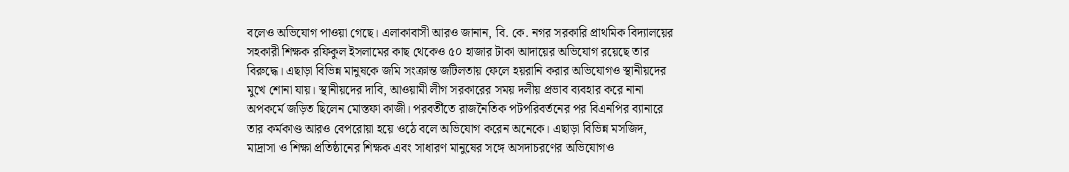বলেও অভিযোগ পাওয়া গেছে। এলাকাবাসী আরও জানান, বি. কে. নগর সরকারি প্রাথমিক বিদ্যালয়ের সহকারী শিক্ষক রফিকুল ইসলামের কাছ থেকেও ৫০ হাজার টাকা আদায়ের অভিযোগ রয়েছে তার বিরুদ্ধে। এছাড়া বিভিন্ন মানুষকে জমি সংক্রান্ত জটিলতায় ফেলে হয়রানি করার অভিযোগও স্থানীয়দের মুখে শোনা যায়। স্থানীয়দের দাবি, আওয়ামী লীগ সরকারের সময় দলীয় প্রভাব ব্যবহার করে নানা অপকর্মে জড়িত ছিলেন মোস্তফা কাজী। পরবর্তীতে রাজনৈতিক পটপরিবর্তনের পর বিএনপির ব্যানারে তার কর্মকাণ্ড আরও বেপরোয়া হয়ে ওঠে বলে অভিযোগ করেন অনেকে। এছাড়া বিভিন্ন মসজিদ, মাদ্রাসা ও শিক্ষা প্রতিষ্ঠানের শিক্ষক এবং সাধারণ মানুষের সঙ্গে অসদাচরণের অভিযোগও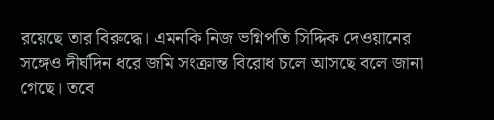রয়েছে তার বিরুদ্ধে। এমনকি নিজ ভগ্নিপতি সিদ্দিক দেওয়ানের সঙ্গেও দীর্ঘদিন ধরে জমি সংক্রান্ত বিরোধ চলে আসছে বলে জানা গেছে। তবে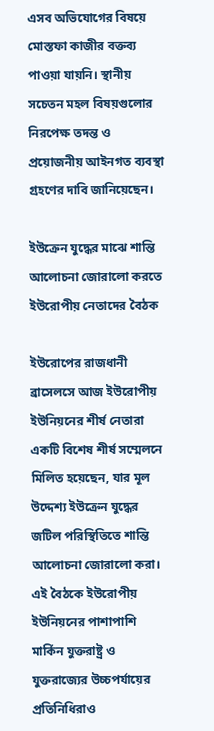এসব অভিযোগের বিষয়ে মোস্তফা কাজীর বক্তব্য পাওয়া যায়নি। স্থানীয় সচেতন মহল বিষয়গুলোর নিরপেক্ষ তদন্ত ও প্রয়োজনীয় আইনগত ব্যবস্থা গ্রহণের দাবি জানিয়েছেন।

ইউক্রেন যুদ্ধের মাঝে শান্তি আলোচনা জোরালো করতে ইউরোপীয় নেতাদের বৈঠক

ইউরোপের রাজধানী ব্রাসেলসে আজ ইউরোপীয় ইউনিয়নের শীর্ষ নেতারা একটি বিশেষ শীর্ষ সম্মেলনে মিলিত হয়েছেন, যার মূল উদ্দেশ্য ইউক্রেন যুদ্ধের জটিল পরিস্থিতিতে শান্তি আলোচনা জোরালো করা। এই বৈঠকে ইউরোপীয় ইউনিয়নের পাশাপাশি মার্কিন যুক্তরাষ্ট্র ও যুক্তরাজ্যের উচ্চপর্যায়ের প্রতিনিধিরাও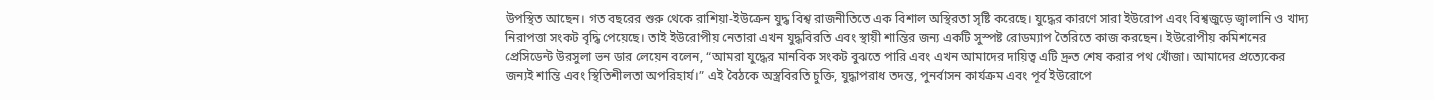উপস্থিত আছেন। গত বছরের শুরু থেকে রাশিয়া-ইউক্রেন যুদ্ধ বিশ্ব রাজনীতিতে এক বিশাল অস্থিরতা সৃষ্টি করেছে। যুদ্ধের কারণে সারা ইউরোপ এবং বিশ্বজুড়ে জ্বালানি ও খাদ্য নিরাপত্তা সংকট বৃদ্ধি পেয়েছে। তাই ইউরোপীয় নেতারা এখন যুদ্ধবিরতি এবং স্থায়ী শান্তির জন্য একটি সুস্পষ্ট রোডম্যাপ তৈরিতে কাজ করছেন। ইউরোপীয় কমিশনের প্রেসিডেন্ট উরসুলা ভন ডার লেয়েন বলেন, “আমরা যুদ্ধের মানবিক সংকট বুঝতে পারি এবং এখন আমাদের দায়িত্ব এটি দ্রুত শেষ করার পথ খোঁজা। আমাদের প্রত্যেকের জন্যই শান্তি এবং স্থিতিশীলতা অপরিহার্য।” এই বৈঠকে অস্ত্রবিরতি চুক্তি, যুদ্ধাপরাধ তদন্ত, পুনর্বাসন কার্যক্রম এবং পূর্ব ইউরোপে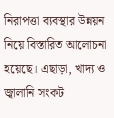নিরাপত্তা ব্যবস্থার উন্নয়ন নিয়ে বিস্তারিত আলোচনা হয়েছে। এছাড়া, খাদ্য ও জ্বালানি সংকট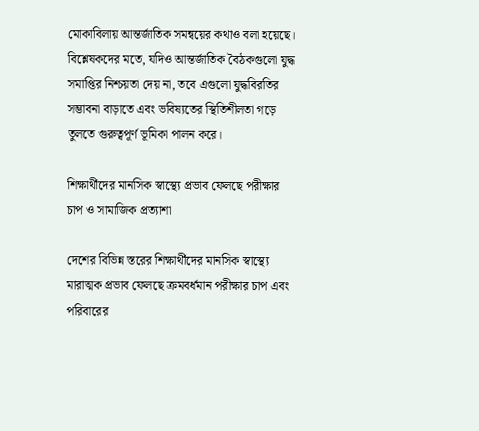মোকাবিলায় আন্তর্জাতিক সমন্বয়ের কথাও বলা হয়েছে। বিশ্লেষকদের মতে, যদিও আন্তর্জাতিক বৈঠকগুলো যুদ্ধ সমাপ্তির নিশ্চয়তা দেয় না, তবে এগুলো যুদ্ধবিরতির সম্ভাবনা বাড়াতে এবং ভবিষ্যতের স্থিতিশীলতা গড়ে তুলতে গুরুত্বপূর্ণ ভূমিকা পালন করে।

শিক্ষার্থীদের মানসিক স্বাস্থ্যে প্রভাব ফেলছে পরীক্ষার চাপ ও সামাজিক প্রত্যাশা

দেশের বিভিন্ন স্তরের শিক্ষার্থীদের মানসিক স্বাস্থ্যে মারাত্মক প্রভাব ফেলছে ক্রমবর্ধমান পরীক্ষার চাপ এবং পরিবারের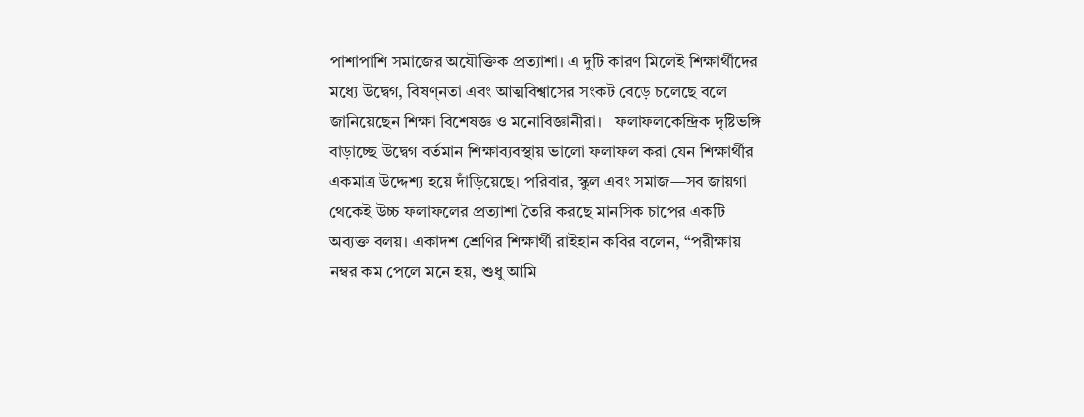পাশাপাশি সমাজের অযৌক্তিক প্রত্যাশা। এ দুটি কারণ মিলেই শিক্ষার্থীদের মধ্যে উদ্বেগ, বিষণ্নতা এবং আত্মবিশ্বাসের সংকট বেড়ে চলেছে বলে জানিয়েছেন শিক্ষা বিশেষজ্ঞ ও মনোবিজ্ঞানীরা।   ফলাফলকেন্দ্রিক দৃষ্টিভঙ্গি বাড়াচ্ছে উদ্বেগ বর্তমান শিক্ষাব্যবস্থায় ভালো ফলাফল করা যেন শিক্ষার্থীর একমাত্র উদ্দেশ্য হয়ে দাঁড়িয়েছে। পরিবার, স্কুল এবং সমাজ—সব জায়গা থেকেই উচ্চ ফলাফলের প্রত্যাশা তৈরি করছে মানসিক চাপের একটি অব্যক্ত বলয়। একাদশ শ্রেণির শিক্ষার্থী রাইহান কবির বলেন, “পরীক্ষায় নম্বর কম পেলে মনে হয়, শুধু আমি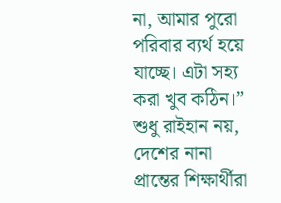না, আমার পুরো পরিবার ব্যর্থ হয়ে যাচ্ছে। এটা সহ্য করা খুব কঠিন।” শুধু রাইহান নয়, দেশের নানা প্রান্তের শিক্ষার্থীরা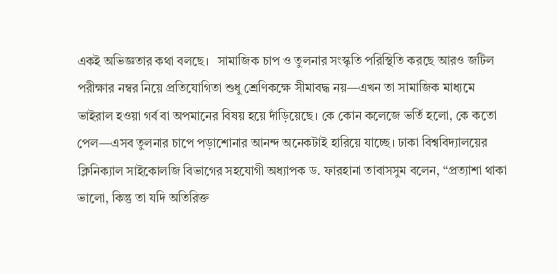একই অভিজ্ঞতার কথা বলছে।   সামাজিক চাপ ও তুলনার সংস্কৃতি পরিস্থিতি করছে আরও জটিল পরীক্ষার নম্বর নিয়ে প্রতিযোগিতা শুধু শ্রেণিকক্ষে সীমাবদ্ধ নয়—এখন তা সামাজিক মাধ্যমে ভাইরাল হওয়া গর্ব বা অপমানের বিষয় হয়ে দাঁড়িয়েছে। কে কোন কলেজে ভর্তি হলো, কে কতো পেল—এসব তুলনার চাপে পড়াশোনার আনন্দ অনেকটাই হারিয়ে যাচ্ছে। ঢাকা বিশ্ববিদ্যালয়ের ক্লিনিক্যাল সাইকোলজি বিভাগের সহযোগী অধ্যাপক ড. ফারহানা তাবাসসুম বলেন, “প্রত্যাশা থাকা ভালো, কিন্তু তা যদি অতিরিক্ত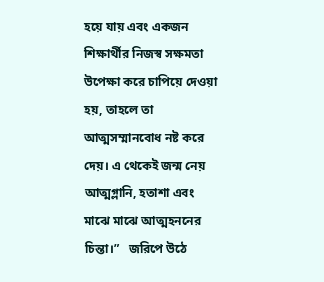হয়ে যায় এবং একজন শিক্ষার্থীর নিজস্ব সক্ষমতা উপেক্ষা করে চাপিয়ে দেওয়া হয়, তাহলে তা আত্মসম্মানবোধ নষ্ট করে দেয়। এ থেকেই জন্ম নেয় আত্মগ্লানি, হতাশা এবং মাঝে মাঝে আত্মহননের চিন্তা।”   জরিপে উঠে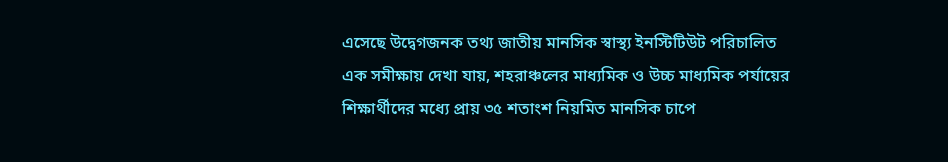এসেছে উদ্বেগজনক তথ্য জাতীয় মানসিক স্বাস্থ্য ইনস্টিটিউট পরিচালিত এক সমীক্ষায় দেখা যায়, শহরাঞ্চলের মাধ্যমিক ও উচ্চ মাধ্যমিক পর্যায়ের শিক্ষার্থীদের মধ্যে প্রায় ৩৫ শতাংশ নিয়মিত মানসিক চাপে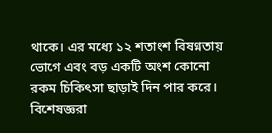থাকে। এর মধ্যে ১২ শতাংশ বিষণ্নতায় ভোগে এবং বড় একটি অংশ কোনো রকম চিকিৎসা ছাড়াই দিন পার করে। বিশেষজ্ঞরা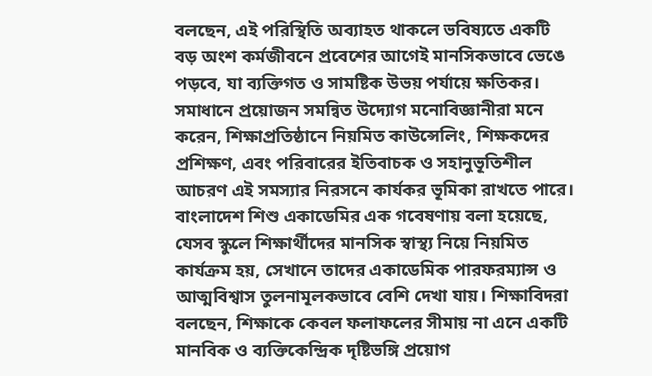বলছেন, এই পরিস্থিতি অব্যাহত থাকলে ভবিষ্যতে একটি বড় অংশ কর্মজীবনে প্রবেশের আগেই মানসিকভাবে ভেঙে পড়বে, যা ব্যক্তিগত ও সামষ্টিক উভয় পর্যায়ে ক্ষতিকর।   সমাধানে প্রয়োজন সমন্বিত উদ্যোগ মনোবিজ্ঞানীরা মনে করেন, শিক্ষাপ্রতিষ্ঠানে নিয়মিত কাউন্সেলিং, শিক্ষকদের প্রশিক্ষণ, এবং পরিবারের ইতিবাচক ও সহানুভূতিশীল আচরণ এই সমস্যার নিরসনে কার্যকর ভূমিকা রাখতে পারে। বাংলাদেশ শিশু একাডেমির এক গবেষণায় বলা হয়েছে, যেসব স্কুলে শিক্ষার্থীদের মানসিক স্বাস্থ্য নিয়ে নিয়মিত কার্যক্রম হয়, সেখানে তাদের একাডেমিক পারফরম্যান্স ও আত্মবিশ্বাস তুলনামূলকভাবে বেশি দেখা যায়। শিক্ষাবিদরা বলছেন, শিক্ষাকে কেবল ফলাফলের সীমায় না এনে একটি মানবিক ও ব্যক্তিকেন্দ্রিক দৃষ্টিভঙ্গি প্রয়োগ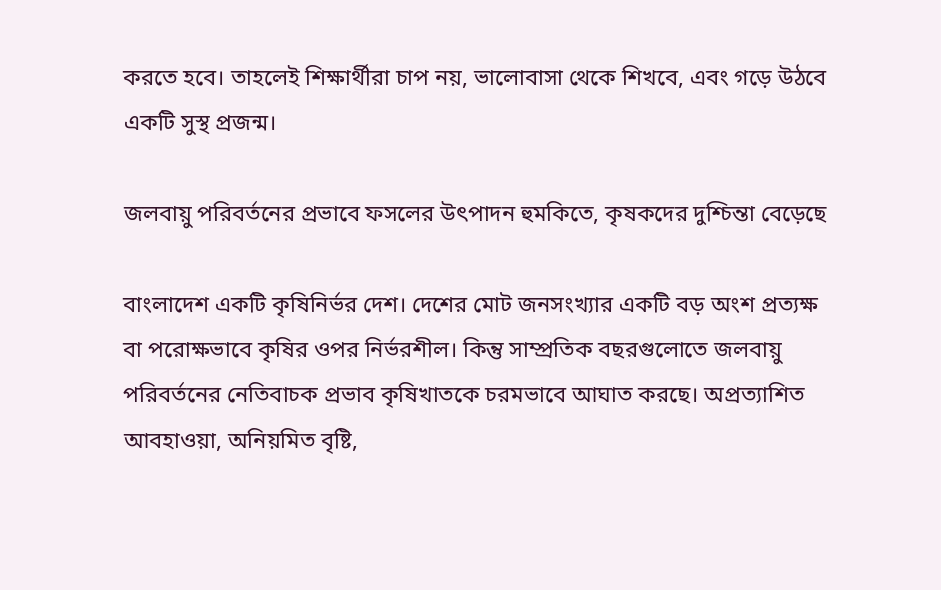করতে হবে। তাহলেই শিক্ষার্থীরা চাপ নয়, ভালোবাসা থেকে শিখবে, এবং গড়ে উঠবে একটি সুস্থ প্রজন্ম।

জলবায়ু পরিবর্তনের প্রভাবে ফসলের উৎপাদন হুমকিতে, কৃষকদের দুশ্চিন্তা বেড়েছে

বাংলাদেশ একটি কৃষিনির্ভর দেশ। দেশের মোট জনসংখ্যার একটি বড় অংশ প্রত্যক্ষ বা পরোক্ষভাবে কৃষির ওপর নির্ভরশীল। কিন্তু সাম্প্রতিক বছরগুলোতে জলবায়ু পরিবর্তনের নেতিবাচক প্রভাব কৃষিখাতকে চরমভাবে আঘাত করছে। অপ্রত্যাশিত আবহাওয়া, অনিয়মিত বৃষ্টি,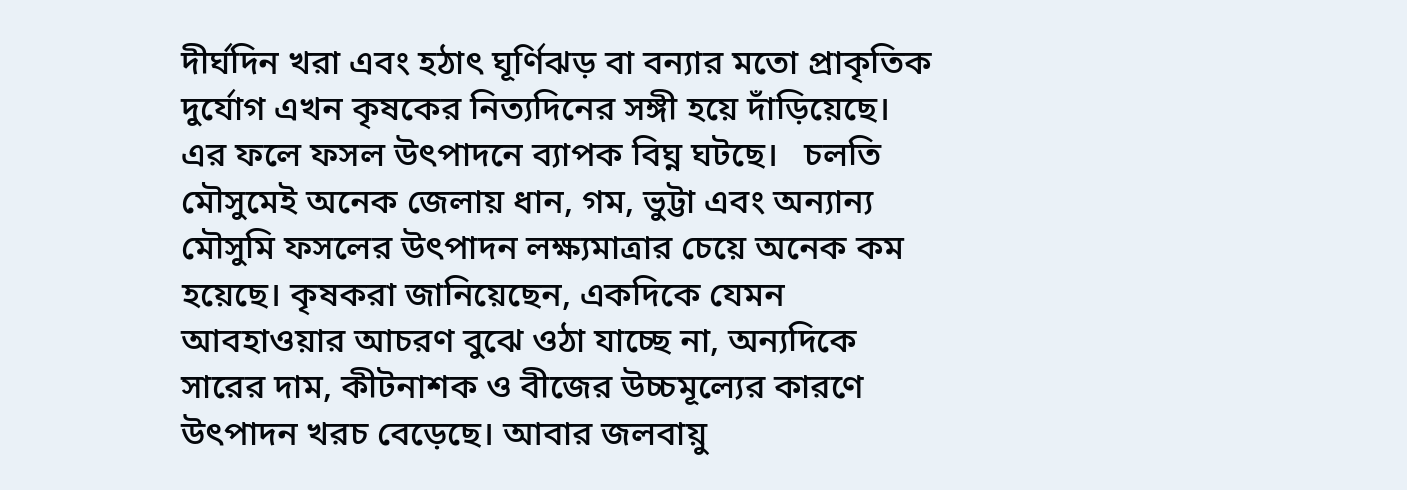দীর্ঘদিন খরা এবং হঠাৎ ঘূর্ণিঝড় বা বন্যার মতো প্রাকৃতিক দুর্যোগ এখন কৃষকের নিত্যদিনের সঙ্গী হয়ে দাঁড়িয়েছে। এর ফলে ফসল উৎপাদনে ব্যাপক বিঘ্ন ঘটছে।   চলতি মৌসুমেই অনেক জেলায় ধান, গম, ভুট্টা এবং অন্যান্য মৌসুমি ফসলের উৎপাদন লক্ষ্যমাত্রার চেয়ে অনেক কম হয়েছে। কৃষকরা জানিয়েছেন, একদিকে যেমন আবহাওয়ার আচরণ বুঝে ওঠা যাচ্ছে না, অন্যদিকে সারের দাম, কীটনাশক ও বীজের উচ্চমূল্যের কারণে উৎপাদন খরচ বেড়েছে। আবার জলবায়ু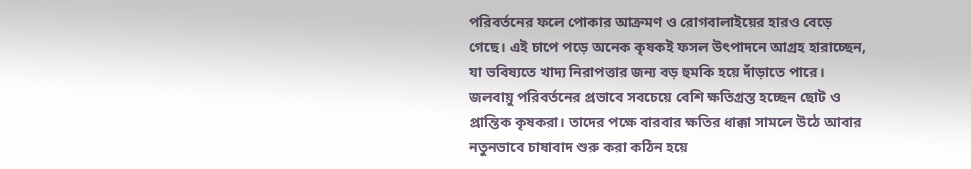পরিবর্তনের ফলে পোকার আক্রমণ ও রোগবালাইয়ের হারও বেড়ে গেছে। এই চাপে পড়ে অনেক কৃষকই ফসল উৎপাদনে আগ্রহ হারাচ্ছেন, যা ভবিষ্যতে খাদ্য নিরাপত্তার জন্য বড় হুমকি হয়ে দাঁড়াতে পারে।   জলবায়ু পরিবর্তনের প্রভাবে সবচেয়ে বেশি ক্ষতিগ্রস্ত হচ্ছেন ছোট ও প্রান্তিক কৃষকরা। তাদের পক্ষে বারবার ক্ষতির ধাক্কা সামলে উঠে আবার নতুনভাবে চাষাবাদ শুরু করা কঠিন হয়ে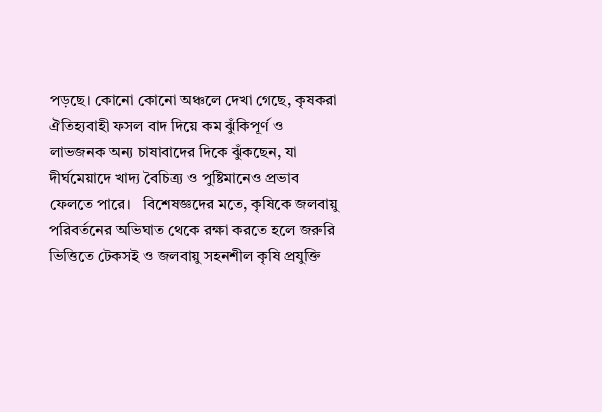পড়ছে। কোনো কোনো অঞ্চলে দেখা গেছে, কৃষকরা ঐতিহ্যবাহী ফসল বাদ দিয়ে কম ঝুঁকিপূর্ণ ও লাভজনক অন্য চাষাবাদের দিকে ঝুঁকছেন, যা দীর্ঘমেয়াদে খাদ্য বৈচিত্র্য ও পুষ্টিমানেও প্রভাব ফেলতে পারে।   বিশেষজ্ঞদের মতে, কৃষিকে জলবায়ু পরিবর্তনের অভিঘাত থেকে রক্ষা করতে হলে জরুরি ভিত্তিতে টেকসই ও জলবায়ু সহনশীল কৃষি প্রযুক্তি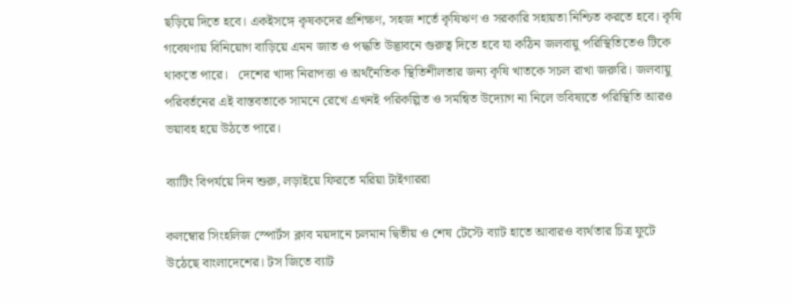ছড়িয়ে দিতে হবে। একইসঙ্গে কৃষকদের প্রশিক্ষণ, সহজ শর্তে কৃষিঋণ ও সরকারি সহায়তা নিশ্চিত করতে হবে। কৃষি গবেষণায় বিনিয়োগ বাড়িয়ে এমন জাত ও পদ্ধতি উদ্ভাবনে গুরুত্ব দিতে হবে যা কঠিন জলবায়ু পরিস্থিতিতেও টিকে থাকতে পারে।   দেশের খাদ্য নিরাপত্তা ও অর্থনৈতিক স্থিতিশীলতার জন্য কৃষি খাতকে সচল রাখা জরুরি। জলবায়ু পরিবর্তনের এই বাস্তবতাকে সামনে রেখে এখনই পরিকল্পিত ও সমন্বিত উদ্যোগ না নিলে ভবিষ্যতে পরিস্থিতি আরও ভয়াবহ হয়ে উঠতে পারে।

ব্যাটিং বিপর্যয়ে দিন শুরু, লড়াইয়ে ফিরতে মরিয়া টাইগাররা

কলম্বোর সিংহলিজ স্পোর্টস ক্লাব ময়দানে চলমান দ্বিতীয় ও শেষ টেস্টে ব্যাট হাতে আবারও ব্যর্থতার চিত্র ফুটে উঠেছে বাংলাদেশের। টস জিতে ব্যাট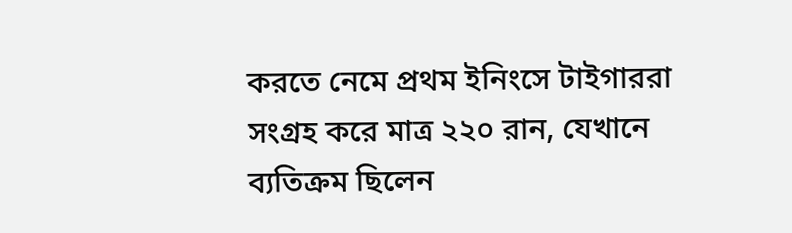করতে নেমে প্রথম ইনিংসে টাইগাররা সংগ্রহ করে মাত্র ২২০ রান, যেখানে ব্যতিক্রম ছিলেন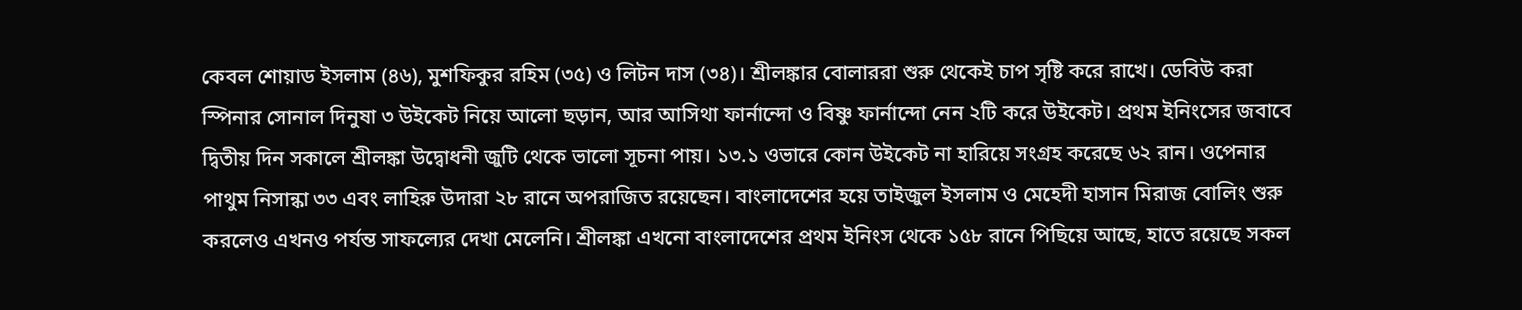কেবল শোয়াড ইসলাম (৪৬), মুশফিকুর রহিম (৩৫) ও লিটন দাস (৩৪)। শ্রীলঙ্কার বোলাররা শুরু থেকেই চাপ সৃষ্টি করে রাখে। ডেবিউ করা স্পিনার সোনাল দিনুষা ৩ উইকেট নিয়ে আলো ছড়ান, আর আসিথা ফার্নান্দো ও বিষ্ণু ফার্নান্দো নেন ২টি করে উইকেট। প্রথম ইনিংসের জবাবে দ্বিতীয় দিন সকালে শ্রীলঙ্কা উদ্বোধনী জুটি থেকে ভালো সূচনা পায়। ১৩.১ ওভারে কোন উইকেট না হারিয়ে সংগ্রহ করেছে ৬২ রান। ওপেনার পাথুম নিসান্কা ৩৩ এবং লাহিরু উদারা ২৮ রানে অপরাজিত রয়েছেন। বাংলাদেশের হয়ে তাইজুল ইসলাম ও মেহেদী হাসান মিরাজ বোলিং শুরু করলেও এখনও পর্যন্ত সাফল্যের দেখা মেলেনি। শ্রীলঙ্কা এখনো বাংলাদেশের প্রথম ইনিংস থেকে ১৫৮ রানে পিছিয়ে আছে, হাতে রয়েছে সকল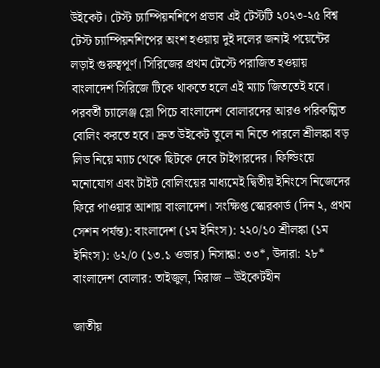উইকেট। টেস্ট চ্যাম্পিয়নশিপে প্রভাব এই টেস্টটি ২০২৩-২৫ বিশ্ব টেস্ট চ্যাম্পিয়নশিপের অংশ হওয়ায় দুই দলের জন্যই পয়েন্টের লড়াই গুরুত্বপূর্ণ। সিরিজের প্রথম টেস্টে পরাজিত হওয়ায় বাংলাদেশ সিরিজে টিকে থাকতে হলে এই ম্যাচ জিততেই হবে। পরবর্তী চ্যালেঞ্জ স্লো পিচে বাংলাদেশ বোলারদের আরও পরিকল্পিত বোলিং করতে হবে। দ্রুত উইকেট তুলে না নিতে পারলে শ্রীলঙ্কা বড় লিড নিয়ে ম্যাচ থেকে ছিটকে দেবে টাইগারদের। ফিল্ডিংয়ে মনোযোগ এবং টাইট বোলিংয়ের মাধ্যমেই দ্বিতীয় ইনিংসে নিজেদের ফিরে পাওয়ার আশায় বাংলাদেশ। সংক্ষিপ্ত স্কোরকার্ড (দিন ২, প্রথম সেশন পর্যন্ত): বাংলাদেশ (১ম ইনিংস): ২২০/১০ শ্রীলঙ্কা (১ম ইনিংস): ৬২/০ (১৩.১ ওভার) নিসান্কা: ৩৩*, উদারা: ২৮* বাংলাদেশ বোলার: তাইজুল, মিরাজ – উইকেটহীন

জাতীয়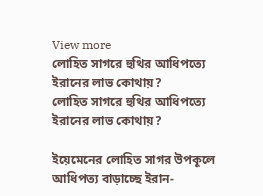View more
লোহিত সাগরে হুথির আধিপত্যে ইরানের লাভ কোথায়?
লোহিত সাগরে হুথির আধিপত্যে ইরানের লাভ কোথায়?

ইয়েমেনের লোহিত সাগর উপকূলে আধিপত্য বাড়াচ্ছে ইরান-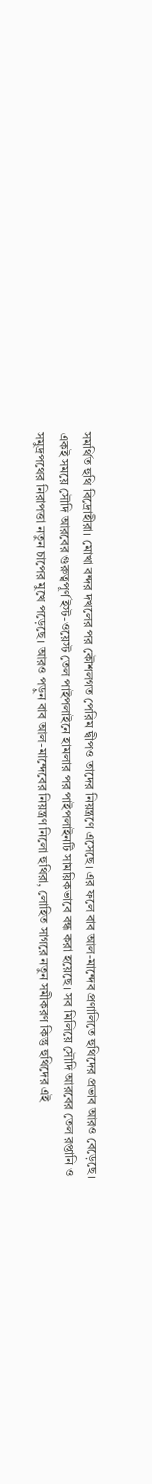সমর্থিত হুথি বিদ্রোহীরা। মোখা বন্দর দখলের পর কৌশলগত পেরিম দ্বীপও তাদের নিয়ন্ত্রণে এসেছে। এর ফলে বাব আল-মান্দেব প্রণালিতে হুথিদের প্রভাব আরও বেড়েছে। একই সময়ে সৌদি আরবের গুরুত্বপূর্ণ ইস্ট-ওয়েস্ট তেল পাইপলাইনে হামলার পর পাইপলাইনটি সাময়িকভাবে বন্ধ করা হয়েছে। সব মিলিয়ে সৌদি আরবের তেল রপ্তানি ও সমুদ্রপথের নিরাপত্তা নতুন চাপের মুখে পড়েছে। আরও পড়ুন বাব আল-মান্দেবের নিয়ন্ত্রণ নিলো হুথিরা, লোহিত সাগরে নতুন সমীকরণ কিন্তু হুথিদের এই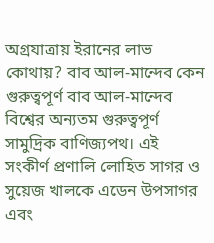অগ্রযাত্রায় ইরানের লাভ কোথায়? বাব আল-মান্দেব কেন গুরুত্বপূর্ণ বাব আল-মান্দেব বিশ্বের অন্যতম গুরুত্বপূর্ণ সামুদ্রিক বাণিজ্যপথ। এই সংকীর্ণ প্রণালি লোহিত সাগর ও সুয়েজ খালকে এডেন উপসাগর এবং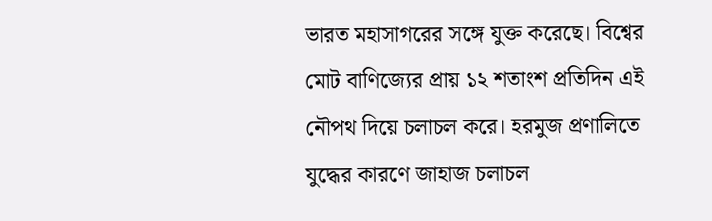ভারত মহাসাগরের সঙ্গে যুক্ত করেছে। বিশ্বের মোট বাণিজ্যের প্রায় ১২ শতাংশ প্রতিদিন এই নৌপথ দিয়ে চলাচল করে। হরমুজ প্রণালিতে যুদ্ধের কারণে জাহাজ চলাচল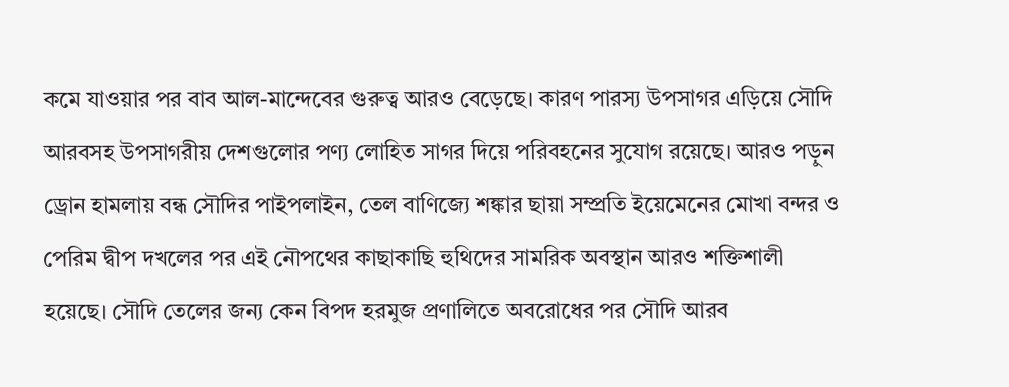কমে যাওয়ার পর বাব আল-মান্দেবের গুরুত্ব আরও বেড়েছে। কারণ পারস্য উপসাগর এড়িয়ে সৌদি আরবসহ উপসাগরীয় দেশগুলোর পণ্য লোহিত সাগর দিয়ে পরিবহনের সুযোগ রয়েছে। আরও পড়ুন ড্রোন হামলায় বন্ধ সৌদির পাইপলাইন, তেল বাণিজ্যে শঙ্কার ছায়া সম্প্রতি ইয়েমেনের মোখা বন্দর ও পেরিম দ্বীপ দখলের পর এই নৌপথের কাছাকাছি হুথিদের সামরিক অবস্থান আরও শক্তিশালী হয়েছে। সৌদি তেলের জন্য কেন বিপদ হরমুজ প্রণালিতে অবরোধের পর সৌদি আরব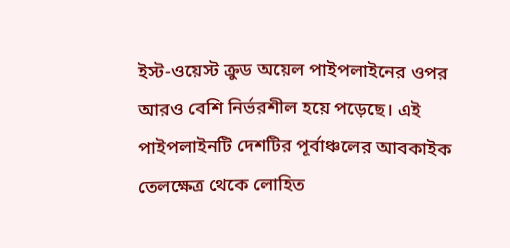ইস্ট-ওয়েস্ট ক্রুড অয়েল পাইপলাইনের ওপর আরও বেশি নির্ভরশীল হয়ে পড়েছে। এই পাইপলাইনটি দেশটির পূর্বাঞ্চলের আবকাইক তেলক্ষেত্র থেকে লোহিত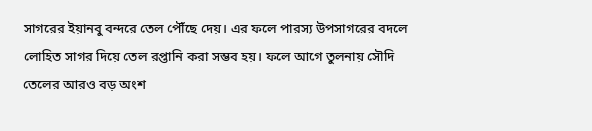সাগরের ইয়ানবু বন্দরে তেল পৌঁছে দেয়। এর ফলে পারস্য উপসাগরের বদলে লোহিত সাগর দিয়ে তেল রপ্তানি করা সম্ভব হয়। ফলে আগে তুলনায় সৌদি তেলের আরও বড় অংশ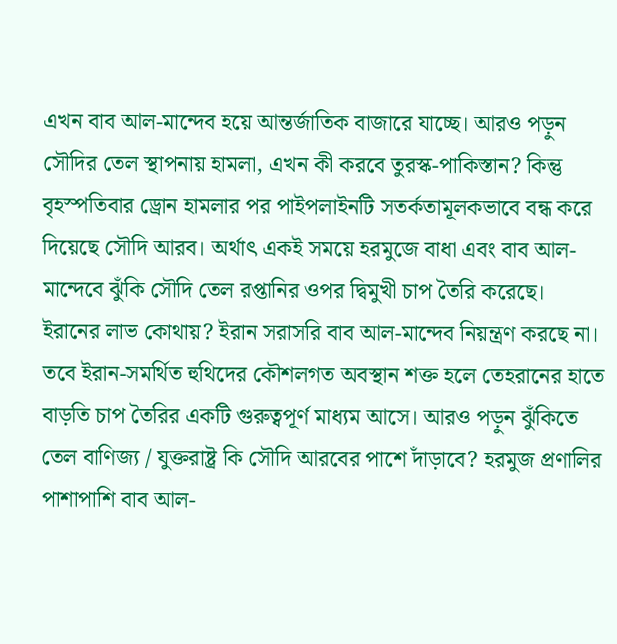এখন বাব আল-মান্দেব হয়ে আন্তর্জাতিক বাজারে যাচ্ছে। আরও পড়ুন সৌদির তেল স্থাপনায় হামলা, এখন কী করবে তুরস্ক-পাকিস্তান? কিন্তু বৃহস্পতিবার ড্রোন হামলার পর পাইপলাইনটি সতর্কতামূলকভাবে বন্ধ করে দিয়েছে সৌদি আরব। অর্থাৎ একই সময়ে হরমুজে বাধা এবং বাব আল-মান্দেবে ঝুঁকি সৌদি তেল রপ্তানির ওপর দ্বিমুখী চাপ তৈরি করেছে। ইরানের লাভ কোথায়? ইরান সরাসরি বাব আল-মান্দেব নিয়ন্ত্রণ করছে না। তবে ইরান-সমর্থিত হুথিদের কৌশলগত অবস্থান শক্ত হলে তেহরানের হাতে বাড়তি চাপ তৈরির একটি গুরুত্বপূর্ণ মাধ্যম আসে। আরও পড়ুন ঝুঁকিতে তেল বাণিজ্য / যুক্তরাষ্ট্র কি সৌদি আরবের পাশে দাঁড়াবে? হরমুজ প্রণালির পাশাপাশি বাব আল-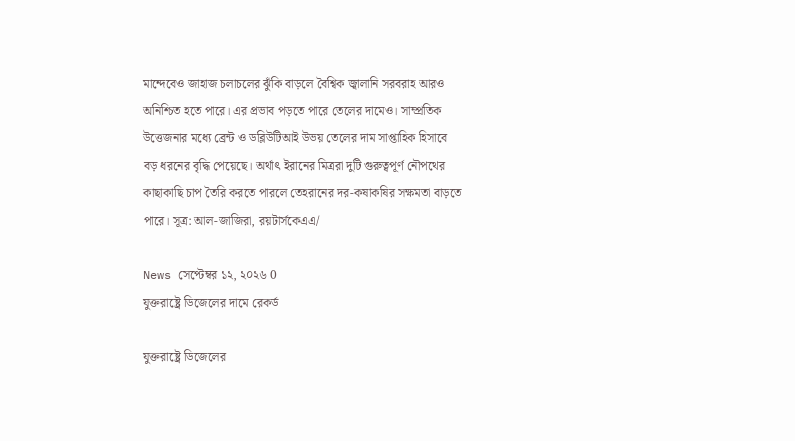মান্দেবেও জাহাজ চলাচলের ঝুঁকি বাড়লে বৈশ্বিক জ্বালানি সরবরাহ আরও অনিশ্চিত হতে পারে। এর প্রভাব পড়তে পারে তেলের দামেও। সাম্প্রতিক উত্তেজনার মধ্যে ব্রেন্ট ও ডব্লিউটিআই উভয় তেলের দাম সাপ্তাহিক হিসাবে বড় ধরনের বৃদ্ধি পেয়েছে। অর্থাৎ ইরানের মিত্ররা দুটি গুরুত্বপূর্ণ নৌপথের কাছাকাছি চাপ তৈরি করতে পারলে তেহরানের দর-কষাকষির সক্ষমতা বাড়তে পারে। সূত্র: আল-জাজিরা, রয়টার্সকেএএ/

News সেপ্টেম্বর ১২, ২০২৬ 0
যুক্তরাষ্ট্রে ডিজেলের দামে রেকর্ড

যুক্তরাষ্ট্রে ডিজেলের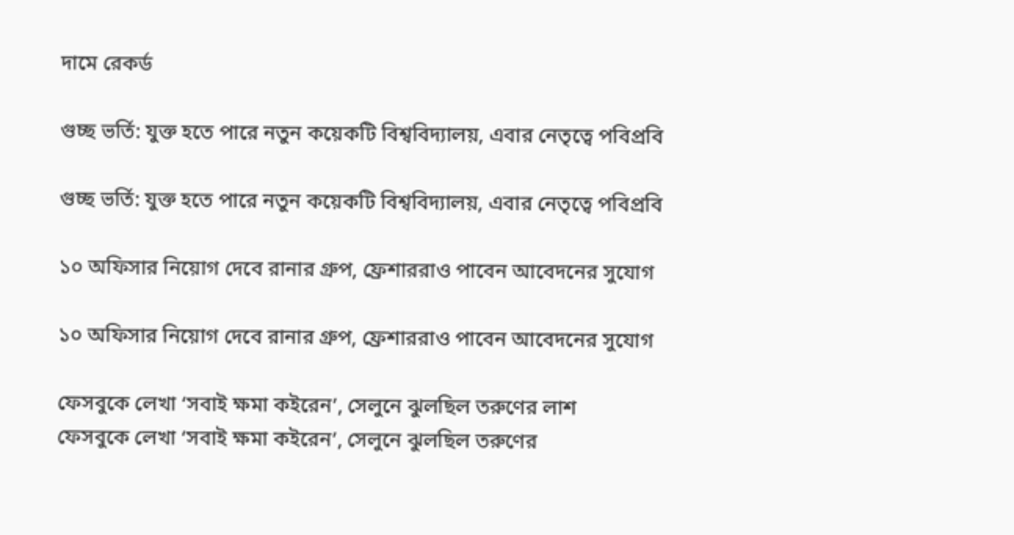দামে রেকর্ড

গুচ্ছ ভর্তি: যুক্ত হতে পারে নতুন কয়েকটি বিশ্ববিদ্যালয়, এবার নেতৃত্বে পবিপ্রবি

গুচ্ছ ভর্তি: যুক্ত হতে পারে নতুন কয়েকটি বিশ্ববিদ্যালয়, এবার নেতৃত্বে পবিপ্রবি

১০ অফিসার নিয়োগ দেবে রানার গ্রুপ, ফ্রেশাররাও পাবেন আবেদনের সুযোগ

১০ অফিসার নিয়োগ দেবে রানার গ্রুপ, ফ্রেশাররাও পাবেন আবেদনের সুযোগ

ফেসবুকে লেখা ‘সবাই ক্ষমা কইরেন’, সেলুনে ঝুলছিল তরুণের লাশ
ফেসবুকে লেখা ‘সবাই ক্ষমা কইরেন’, সেলুনে ঝুলছিল তরুণের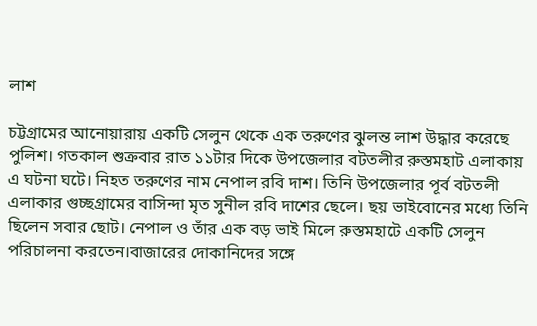লাশ

চট্টগ্রামের আনোয়ারায় একটি সেলুন থেকে এক তরুণের ঝুলন্ত লাশ উদ্ধার করেছে পুলিশ। গতকাল শুক্রবার রাত ১১টার দিকে উপজেলার বটতলীর রুস্তমহাট এলাকায় এ ঘটনা ঘটে। নিহত তরুণের নাম নেপাল রবি দাশ। তিনি উপজেলার পূর্ব বটতলী এলাকার গুচ্ছগ্রামের বাসিন্দা মৃত সুনীল রবি দাশের ছেলে। ছয় ভাইবোনের মধ্যে তিনি ছিলেন সবার ছোট। নেপাল ও তাঁর এক বড় ভাই মিলে রুস্তমহাটে একটি সেলুন পরিচালনা করতেন।বাজারের দোকানিদের সঙ্গে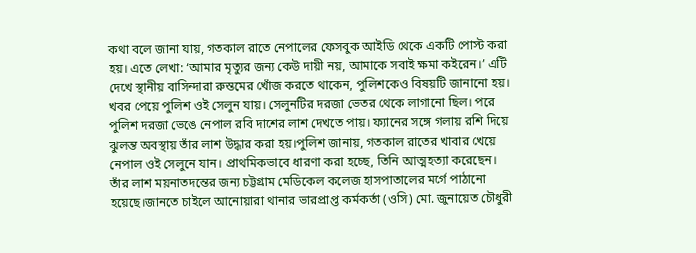কথা বলে জানা যায়, গতকাল রাতে নেপালের ফেসবুক আইডি থেকে একটি পোস্ট করা হয়। এতে লেখা: ‘আমার মৃত্যুর জন্য কেউ দায়ী নয়, আমাকে সবাই ক্ষমা কইরেন।’ এটি দেখে স্থানীয় বাসিন্দারা রুস্তমের খোঁজ করতে থাকেন, পুলিশকেও বিষয়টি জানানো হয়। খবর পেয়ে পুলিশ ওই সেলুন যায়। সেলুনটির দরজা ভেতর থেকে লাগানো ছিল। পরে পুলিশ দরজা ভেঙে নেপাল রবি দাশের লাশ দেখতে পায়। ফ্যানের সঙ্গে গলায় রশি দিয়ে ঝুলন্ত অবস্থায় তাঁর লাশ উদ্ধার করা হয়।পুলিশ জানায়, গতকাল রাতের খাবার খেয়ে নেপাল ওই সেলুনে যান। প্রাথমিকভাবে ধারণা করা হচ্ছে, তিনি আত্মহত্যা করেছেন। তাঁর লাশ ময়নাতদন্তের জন্য চট্টগ্রাম মেডিকেল কলেজ হাসপাতালের মর্গে পাঠানো হয়েছে।জানতে চাইলে আনোয়ারা থানার ভারপ্রাপ্ত কর্মকর্তা (ওসি) মো. জুনায়েত চৌধুরী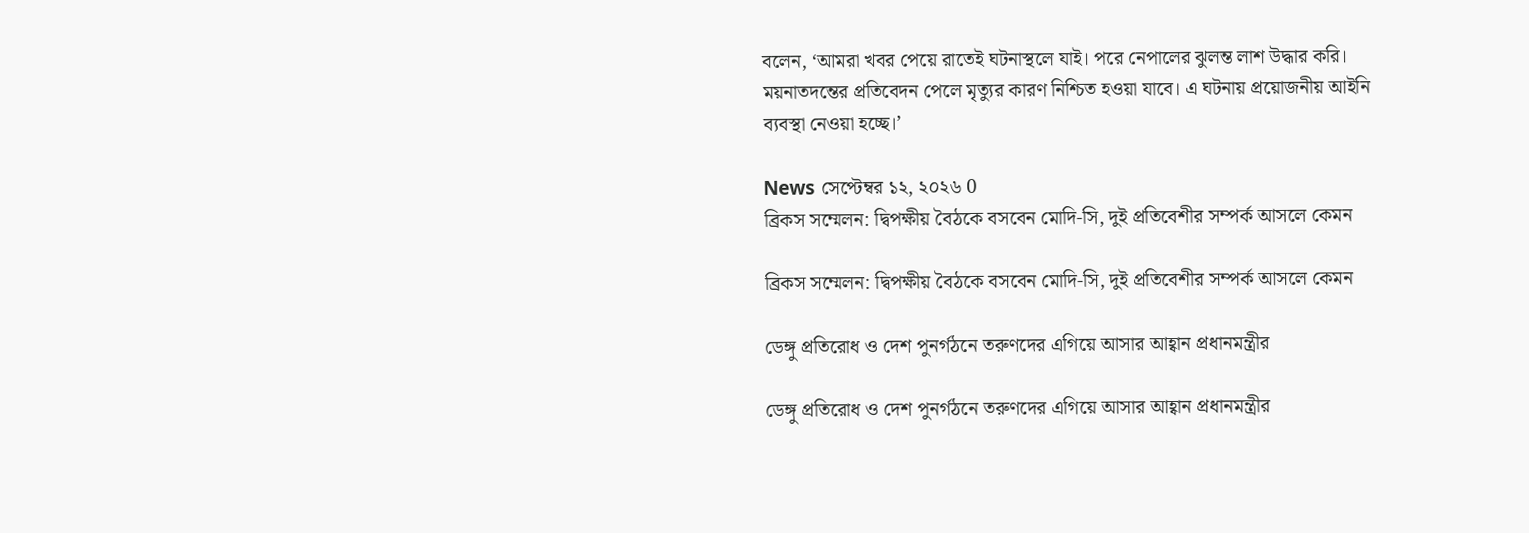বলেন, ‘আমরা খবর পেয়ে রাতেই ঘটনাস্থলে যাই। পরে নেপালের ঝুলন্ত লাশ উদ্ধার করি। ময়নাতদন্তের প্রতিবেদন পেলে মৃত্যুর কারণ নিশ্চিত হওয়া যাবে। এ ঘটনায় প্রয়োজনীয় আইনি ব্যবস্থা নেওয়া হচ্ছে।’

News সেপ্টেম্বর ১২, ২০২৬ 0
ব্রিকস সম্মেলন: দ্বিপক্ষীয় বৈঠকে বসবেন মোদি-সি, দুই প্রতিবেশীর সম্পর্ক আসলে কেমন

ব্রিকস সম্মেলন: দ্বিপক্ষীয় বৈঠকে বসবেন মোদি-সি, দুই প্রতিবেশীর সম্পর্ক আসলে কেমন

ডেঙ্গু প্রতিরোধ ও দেশ পুনর্গঠনে তরুণদের এগিয়ে আসার আহ্বান প্রধানমন্ত্রীর

ডেঙ্গু প্রতিরোধ ও দেশ পুনর্গঠনে তরুণদের এগিয়ে আসার আহ্বান প্রধানমন্ত্রীর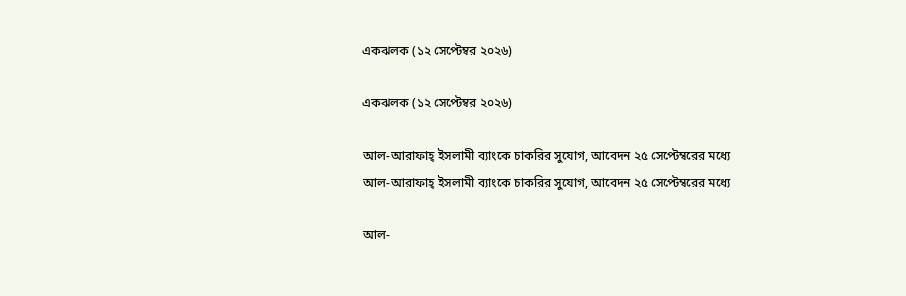একঝলক (১২ সেপ্টেম্বর ২০২৬)

একঝলক (১২ সেপ্টেম্বর ২০২৬)

আল-আরাফাহ্‌ ইসলামী ব্যাংকে চাকরির সুযোগ, আবেদন ২৫ সেপ্টেম্বরের মধ্যে
আল-আরাফাহ্‌ ইসলামী ব্যাংকে চাকরির সুযোগ, আবেদন ২৫ সেপ্টেম্বরের মধ্যে

আল-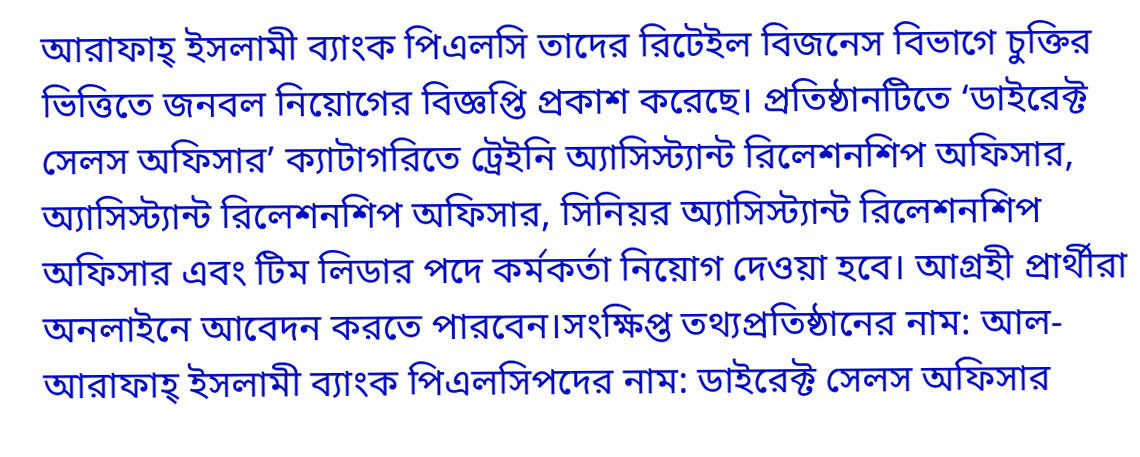আরাফাহ্‌ ইসলামী ব্যাংক পিএলসি তাদের রিটেইল বিজনেস বিভাগে চুক্তির ভিত্তিতে জনবল নিয়োগের বিজ্ঞপ্তি প্রকাশ করেছে। প্রতিষ্ঠানটিতে ‘ডাইরেক্ট সেলস অফিসার’ ক্যাটাগরিতে ট্রেইনি অ্যাসিস্ট্যান্ট রিলেশনশিপ অফিসার, অ্যাসিস্ট্যান্ট রিলেশনশিপ অফিসার, সিনিয়র অ্যাসিস্ট্যান্ট রিলেশনশিপ অফিসার এবং টিম লিডার পদে কর্মকর্তা নিয়োগ দেওয়া হবে। আগ্রহী প্রার্থীরা অনলাইনে আবেদন করতে পারবেন।সংক্ষিপ্ত তথ্যপ্রতিষ্ঠানের নাম: আল-আরাফাহ্‌ ইসলামী ব্যাংক পিএলসিপদের নাম: ডাইরেক্ট সেলস অফিসার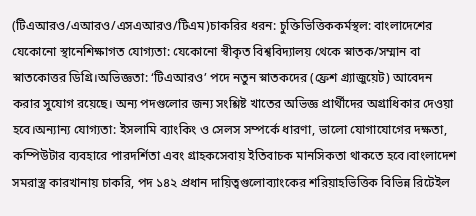(টিএআরও/এআরও/এসএআরও/টিএম)চাকরির ধরন: চুক্তিভিত্তিককর্মস্থল: বাংলাদেশের যেকোনো স্থানেশিক্ষাগত যোগ্যতা: যেকোনো স্বীকৃত বিশ্ববিদ্যালয় থেকে স্নাতক/সম্মান বা স্নাতকোত্তর ডিগ্রি।অভিজ্ঞতা: ‘টিএআরও’ পদে নতুন স্নাতকদের (ফ্রেশ গ্র্যাজুয়েট) আবেদন করার সুযোগ রয়েছে। অন্য পদগুলোর জন্য সংশ্লিষ্ট খাতের অভিজ্ঞ প্রার্থীদের অগ্রাধিকার দেওয়া হবে।অন্যান্য যোগ্যতা: ইসলামি ব্যাংকিং ও সেলস সম্পর্কে ধারণা, ভালো যোগাযোগের দক্ষতা, কম্পিউটার ব্যবহারে পারদর্শিতা এবং গ্রাহকসেবায় ইতিবাচক মানসিকতা থাকতে হবে।বাংলাদেশ সমরাস্ত্র কারখানায় চাকরি, পদ ১৪২ প্রধান দায়িত্বগুলোব্যাংকের শরিয়াহভিত্তিক বিভিন্ন রিটেইল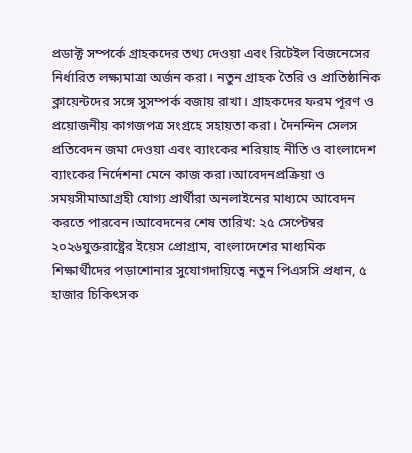প্রডাক্ট সম্পর্কে গ্রাহকদের তথ্য দেওয়া এবং রিটেইল বিজনেসের নির্ধারিত লক্ষ্যমাত্রা অর্জন করা। নতুন গ্রাহক তৈরি ও প্রাতিষ্ঠানিক ক্লায়েন্টদের সঙ্গে সুসম্পর্ক বজায় রাখা। গ্রাহকদের ফরম পূরণ ও প্রয়োজনীয় কাগজপত্র সংগ্রহে সহায়তা করা। দৈনন্দিন সেলস প্রতিবেদন জমা দেওয়া এবং ব্যাংকের শরিয়াহ নীতি ও বাংলাদেশ ব্যাংকের নির্দেশনা মেনে কাজ করা।আবেদনপ্রক্রিয়া ও সময়সীমাআগ্রহী যোগ্য প্রার্থীরা অনলাইনের মাধ্যমে আবেদন করতে পারবেন।আবেদনের শেষ তারিখ: ২৫ সেপ্টেম্বর ২০২৬যুক্তরাষ্ট্রের ইয়েস প্রোগ্রাম, বাংলাদেশের মাধ্যমিক শিক্ষার্থীদের পড়াশোনার সুযোগদায়িত্বে নতুন পিএসসি প্রধান, ৫ হাজার চিকিৎসক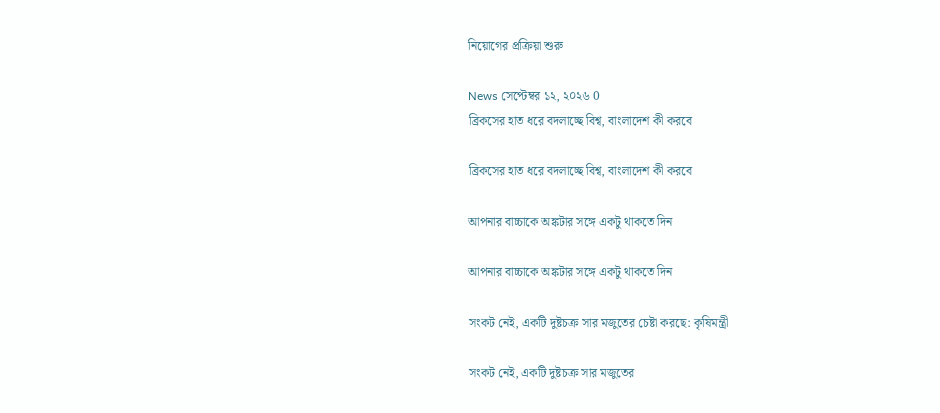নিয়োগের প্রক্রিয়া শুরু

News সেপ্টেম্বর ১২, ২০২৬ 0
ব্রিকসের হাত ধরে বদলাচ্ছে বিশ্ব, বাংলাদেশ কী করবে

ব্রিকসের হাত ধরে বদলাচ্ছে বিশ্ব, বাংলাদেশ কী করবে

আপনার বাচ্চাকে অঙ্কটার সঙ্গে একটু থাকতে দিন

আপনার বাচ্চাকে অঙ্কটার সঙ্গে একটু থাকতে দিন

সংকট নেই, একটি দুষ্টচক্র সার মজুতের চেষ্টা করছে: কৃষিমন্ত্রী

সংকট নেই, একটি দুষ্টচক্র সার মজুতের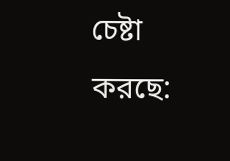চেষ্টা করছে: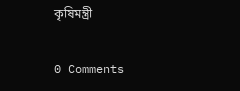কৃষিমন্ত্রী

0 Comments